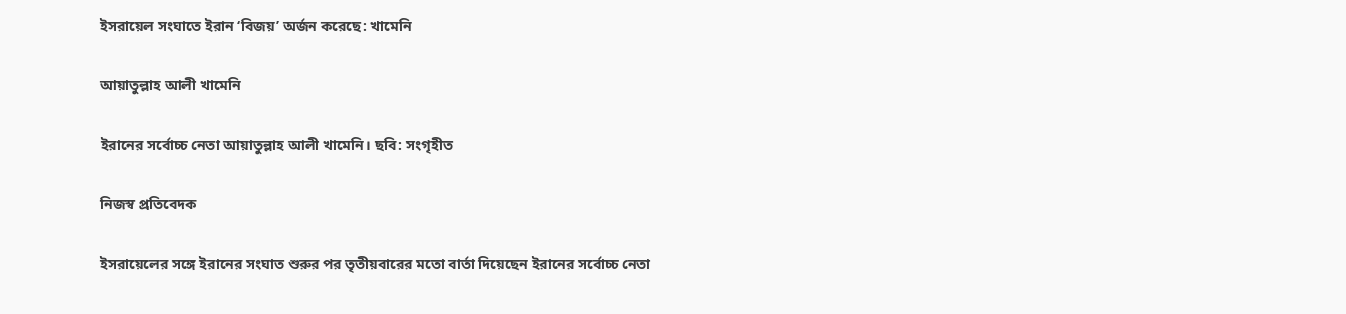ইসরায়েল সংঘাতে ইরান ‘বিজয়’ অর্জন করেছে: খামেনি

আয়াতুল্লাহ আলী খামেনি

ইরানের সর্বোচ্চ নেতা আয়াতুল্লাহ আলী খামেনি। ছবি: সংগৃহীত

নিজস্ব প্রতিবেদক

ইসরায়েলের সঙ্গে ইরানের সংঘাত শুরুর পর তৃতীয়বারের মতো বার্তা দিয়েছেন ইরানের সর্বোচ্চ নেতা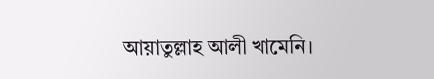আয়াতুল্লাহ আলী খামেনি।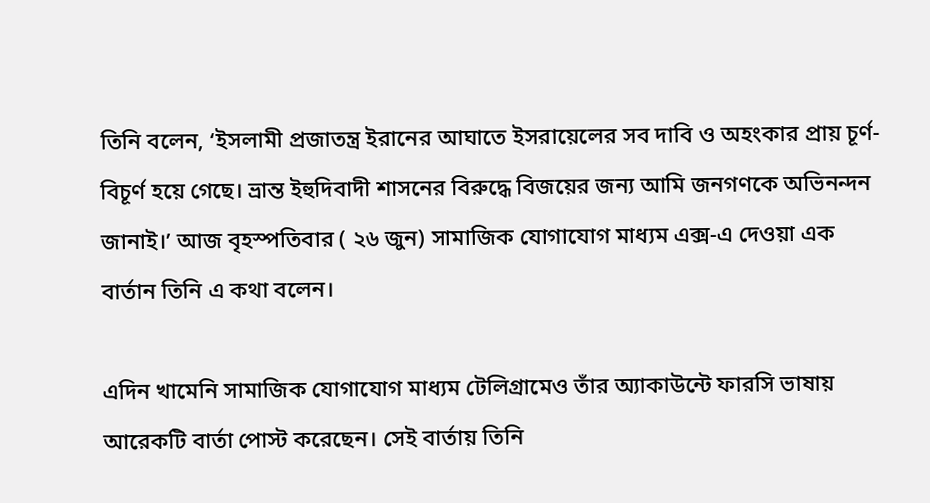তিনি বলেন, ‘ইসলামী প্রজাতন্ত্র ইরানের আঘাতে ইসরায়েলের সব দাবি ও অহংকার প্রায় চূর্ণ- বিচূর্ণ হয়ে গেছে। ভ্রান্ত ইহুদিবাদী শাসনের বিরুদ্ধে বিজয়ের জন্য আমি জনগণকে অভিনন্দন জানাই।’ আজ বৃহস্পতিবার ( ২৬ জুন) সামাজিক যোগাযোগ মাধ্যম এক্স-এ দেওয়া এক বার্তান তিনি এ কথা বলেন।

এদিন খামেনি সামাজিক যোগাযোগ মাধ্যম টেলিগ্রামেও তাঁর অ্যাকাউন্টে ফারসি ভাষায় আরেকটি বার্তা পোস্ট করেছেন। সেই বার্তায় তিনি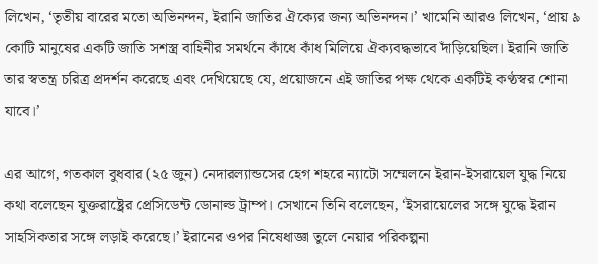লিখেন, ‘তৃতীয় বারের মতো অভিনন্দন, ইরানি জাতির ঐক্যের জন্য অভিনন্দন।’ খামেনি আরও লিখেন, ‘প্রায় ৯ কোটি মানুষের একটি জাতি সশস্ত্র বাহিনীর সমর্থনে কাঁধে কাঁধ মিলিয়ে ঐক্যবদ্ধভাবে দাঁড়িয়েছিল। ইরানি জাতি তার স্বতন্ত্র চরিত্র প্রদর্শন করেছে এবং দেখিয়েছে যে, প্রয়োজনে এই জাতির পক্ষ থেকে একটিই কণ্ঠস্বর শোনা যাবে।’

এর আগে, গতকাল বুধবার (২৫ জুন) নেদারল্যান্ডসের হেগ শহরে ন্যাটো সম্মেলনে ইরান-ইসরায়েল যুদ্ধ নিয়ে কথা বলেছেন যুক্তরাষ্ট্রের প্রেসিডেন্ট ডোনাল্ড ট্রাম্প। সেখানে তিনি বলেছেন, ‘ইসরায়েলের সঙ্গে যুদ্ধে ইরান সাহসিকতার সঙ্গে লড়াই করেছে।’ ইরানের ওপর নিষেধাজ্ঞা তুলে নেয়ার পরিকল্পনা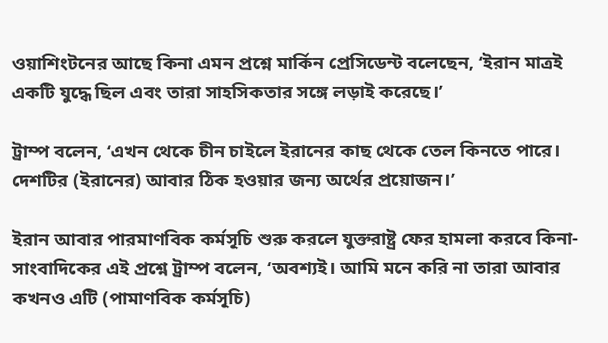ওয়াশিংটনের আছে কিনা এমন প্রশ্নে মার্কিন প্রেসিডেন্ট বলেছেন, ‘ইরান মাত্রই একটি যুদ্ধে ছিল এবং তারা সাহসিকতার সঙ্গে লড়াই করেছে।’

ট্রাম্প বলেন, ‘এখন থেকে চীন চাইলে ইরানের কাছ থেকে তেল কিনতে পারে। দেশটির (ইরানের) আবার ঠিক হওয়ার জন্য অর্থের প্রয়োজন।’

ইরান আবার পারমাণবিক কর্মসূচি শুরু করলে যুক্তরাষ্ট্র ফের হামলা করবে কিনা- সাংবাদিকের এই প্রশ্নে ট্রাম্প বলেন, ‘অবশ্যই। আমি মনে করি না তারা আবার কখনও এটি (পামাণবিক কর্মসূচি)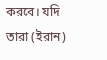করবে। যদি তারা (ইরান)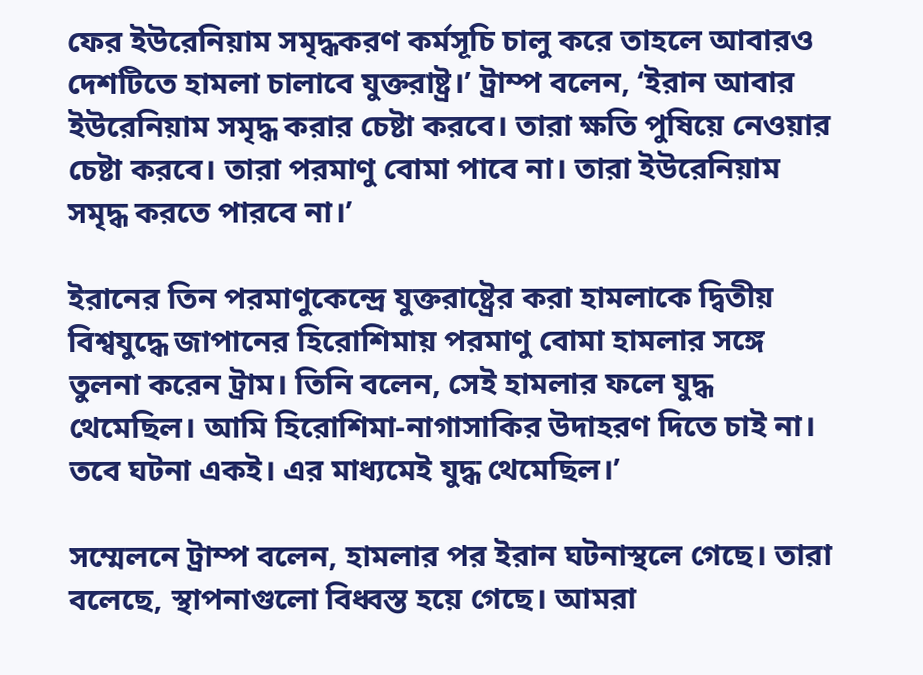ফের ইউরেনিয়াম সমৃদ্ধকরণ কর্মসূচি চালু করে তাহলে আবারও দেশটিতে হামলা চালাবে যুক্তরাষ্ট্র।’ ট্রাম্প বলেন, ‘ইরান আবার ইউরেনিয়াম সমৃদ্ধ করার চেষ্টা করবে। তারা ক্ষতি পুষিয়ে নেওয়ার চেষ্টা করবে। তারা পরমাণু বোমা পাবে না। তারা ইউরেনিয়াম সমৃদ্ধ করতে পারবে না।’

ইরানের তিন পরমাণুকেন্দ্রে যুক্তরাষ্ট্রের করা হামলাকে দ্বিতীয় বিশ্বযুদ্ধে জাপানের হিরোশিমায় পরমাণু বোমা হামলার সঙ্গে তুলনা করেন ট্রাম। তিনি বলেন, সেই হামলার ফলে যুদ্ধ থেমেছিল। আমি হিরোশিমা-নাগাসাকির উদাহরণ দিতে চাই না। তবে ঘটনা একই। এর মাধ্যমেই যুদ্ধ থেমেছিল।’

সম্মেলনে ট্রাম্প বলেন, হামলার পর ইরান ঘটনাস্থলে গেছে। তারা বলেছে, স্থাপনাগুলো বিধ্বস্ত হয়ে গেছে। আমরা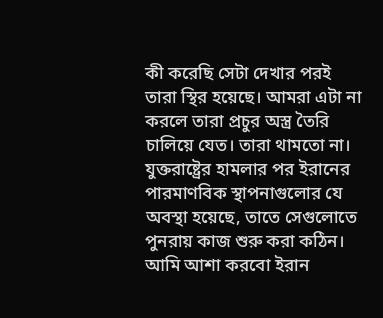কী করেছি সেটা দেখার পরই তারা স্থির হয়েছে। আমরা এটা না করলে তারা প্রচুর অস্ত্র তৈরি চালিয়ে যেত। তারা থামতো না। যুক্তরাষ্ট্রের হামলার পর ইরানের পারমাণবিক স্থাপনাগুলোর যে অবস্থা হয়েছে, তাতে সেগুলোতে পুনরায় কাজ শুরু করা কঠিন। আমি আশা করবো ইরান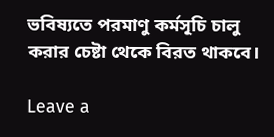ভবিষ্যতে পরমাণু কর্মসূচি চালু করার চেষ্টা থেকে বিরত থাকবে।

Leave a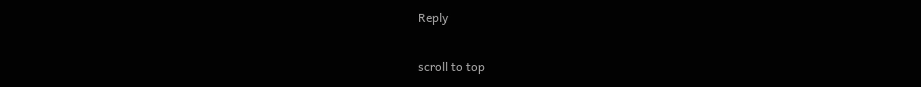Reply

scroll to top